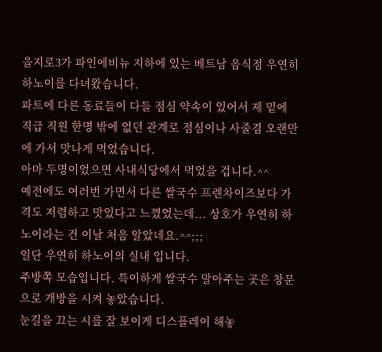을지로3가 파인에비뉴 지하에 있는 베트남 음식점 우연히 하노이를 다녀왔습니다.
파트에 다른 동료들이 다들 점심 약속이 있어서 제 밑에 직급 직원 한명 밖에 없던 관계로 점심이나 사줄겸 오랜만에 가서 맛나게 먹었습니다.
아마 두명이었으면 사내식당에서 먹었을 겁니다.^^
예전에도 여러번 가면서 다른 쌀국수 프렌차이즈보다 가격도 저렴하고 맛있다고 느꼈었는데... 상호가 우연히 하노이라는 건 이날 처음 알았네요.^^;;;
일단 우연히 하노이의 실내 입니다.
주방쪽 모습입니다. 특이하게 쌀국수 말아주는 곳은 창문으로 개방을 시켜 놓았습니다.
눈길을 끄는 시를 잘 보이게 디스플레이 해놓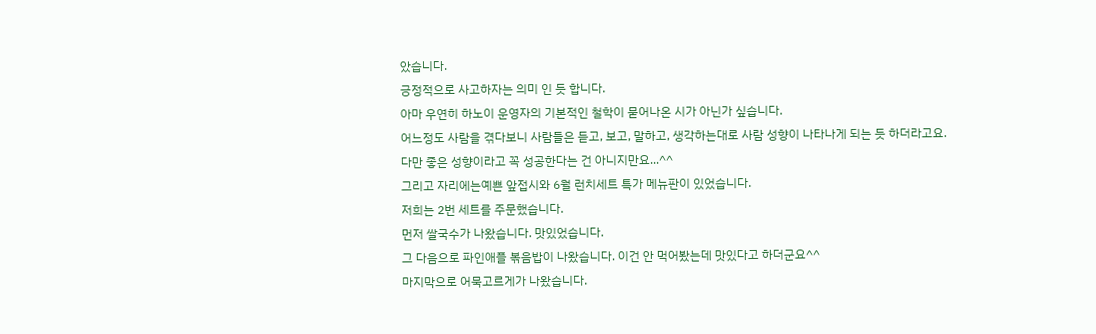았습니다.
긍정적으로 사고하자는 의미 인 듯 합니다.
아마 우연히 하노이 운영자의 기본적인 철학이 묻어나온 시가 아닌가 싶습니다.
어느정도 사람을 겪다보니 사람들은 듣고, 보고, 말하고, 생각하는대로 사람 성향이 나타나게 되는 듯 하더라고요.
다만 좋은 성향이라고 꼭 성공한다는 건 아니지만요...^^
그리고 자리에는예쁜 앞접시와 6월 런치세트 특가 메뉴판이 있었습니다.
저희는 2번 세트를 주문했습니다.
먼저 쌀국수가 나왔습니다. 맛있었습니다.
그 다음으로 파인애플 볶음밥이 나왔습니다. 이건 안 먹어봤는데 맛있다고 하더군요^^
마지막으로 어묵고르게가 나왔습니다.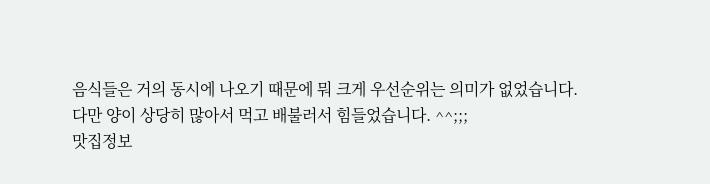음식들은 거의 동시에 나오기 때문에 뭐 크게 우선순위는 의미가 없었습니다.
다만 양이 상당히 많아서 먹고 배불러서 힘들었습니다. ^^;;;
맛집정보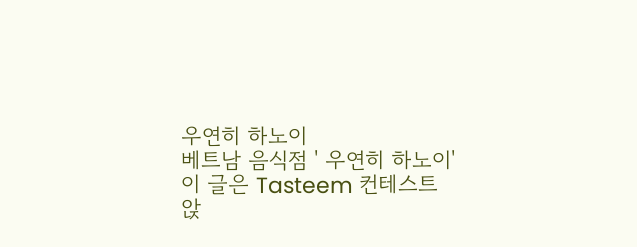우연히 하노이
베트남 음식점 ' 우연히 하노이'
이 글은 Tasteem 컨테스트
앉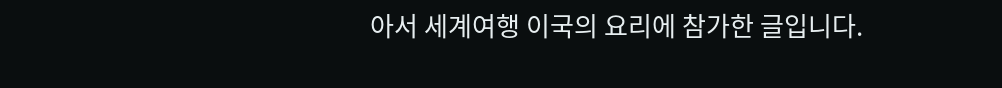아서 세계여행 이국의 요리에 참가한 글입니다.